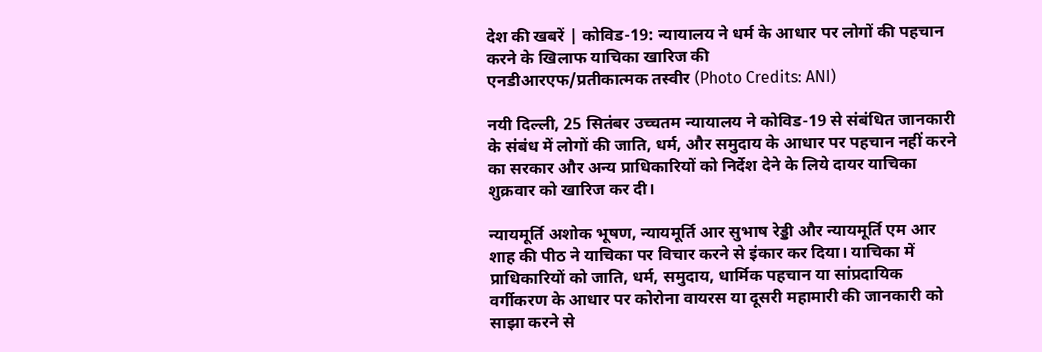देश की खबरें | कोविड-19: न्यायालय ने धर्म के आधार पर लोगों की पहचान करने के खिलाफ याचिका खारिज की
एनडीआरएफ/प्रतीकात्मक तस्वीर (Photo Credits: ANI)

नयी दिल्ली, 25 सितंबर उच्चतम न्यायालय ने कोविड-19 से संबंधित जानकारी के संबंध में लोगों की जाति, धर्म, और समुदाय के आधार पर पहचान नहीं करने का सरकार और अन्य प्राधिकारियों को निर्देश देने के लिये दायर याचिका शुक्रवार को खारिज कर दी।

न्यायमूर्ति अशोक भूषण, न्यायमूर्ति आर सुभाष रेड्डी और न्यायमूर्ति एम आर शाह की पीठ ने याचिका पर विचार करने से इंकार कर दिया। याचिका में प्राधिकारियों को जाति, धर्म, समुदाय, धार्मिक पहचान या सांप्रदायिक वर्गीकरण के आधार पर कोरोना वायरस या दूसरी महामारी की जानकारी को साझा करने से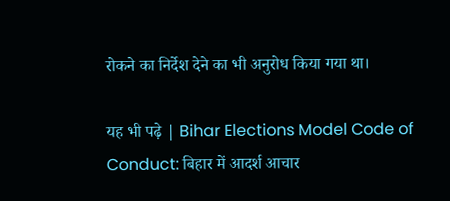रोकने का निर्देश देने का भी अनुरोध किया गया था।

यह भी पढ़े | Bihar Elections Model Code of Conduct: बिहार में आदर्श आचार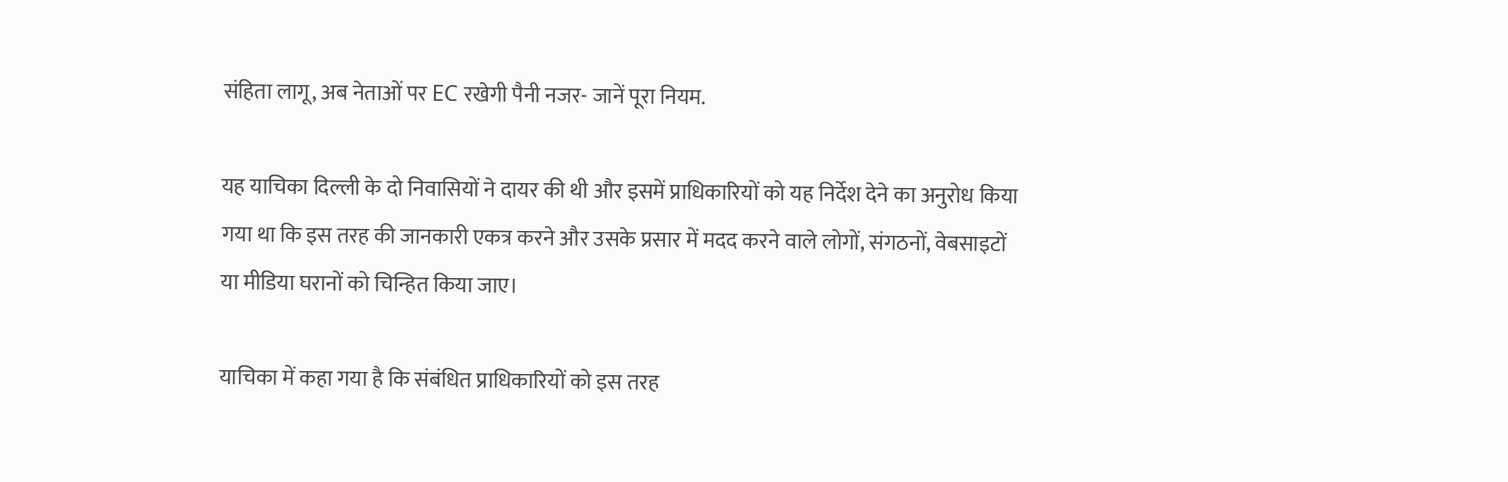संहिता लागू, अब नेताओं पर EC रखेगी पैनी नजर- जानें पूरा नियम.

यह याचिका दिल्ली के दो निवासियों ने दायर की थी और इसमें प्राधिकारियों को यह निर्देश देने का अनुरोध किया गया था कि इस तरह की जानकारी एकत्र करने और उसके प्रसार में मदद करने वाले लोगों, संगठनों, वेबसाइटों या मीडिया घरानों को चिन्हित किया जाए।

याचिका में कहा गया है कि संबंधित प्राधिकारियों को इस तरह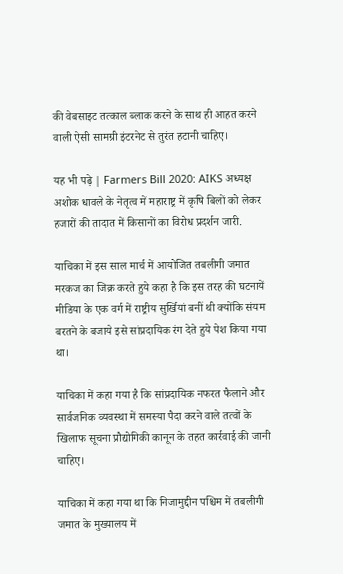की वेबसाइट तत्काल ब्लाक करने के साथ ही आहत करने वाली ऐसी सामग्री इंटरनेट से तुरंत हटानी चाहिए।

यह भी पढ़े | Farmers Bill 2020: AIKS अध्यक्ष अशोक धावले के नेतृत्व में महाराष्ट्र में कृषि बिलों को लेकर हजारों की तादात में किसानों का विरोध प्रदर्शन जारी.

याचिका में इस साल मार्च में आयोजित तबलीगी जमात मरकज का जिक्र करते हुये कहा है कि इस तरह की घटनायें मीडिया के एक वर्ग में राष्ट्रीय सुर्खियां बनीं थी क्योंकि संयम बरतने के बजाये इसे सांप्रदायिक रंग देते हुये पेश किया गया था।

याचिका में कहा गया है कि सांप्रदायिक नफरत फैलाने और सार्वजनिक व्यवस्था में समस्या पैदा करने वाले तत्वों के खिलाफ सूचना प्रौद्योगिकी कानून के तहत कार्रवाई की जानी चाहिए।

याचिका में कहा गया था कि निजामुद्दीन पश्चिम में तबलीगी जमात के मुख्यालय में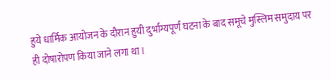हुये धार्मिक आयोजन के दौरान हुयी दुर्भाग्यपूर्ण घटना के बाद समूचे मुस्लिम समुदाय पर ही दोषारोपण किया जाने लगा था।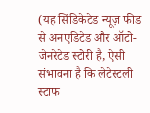(यह सिंडिकेटेड न्यूज़ फीड से अनएडिटेड और ऑटो-जेनरेटेड स्टोरी है, ऐसी संभावना है कि लेटेस्टली स्टाफ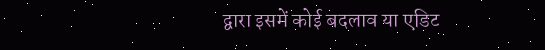द्वारा इसमें कोई बदलाव या एडिट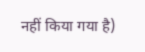नहीं किया गया है)